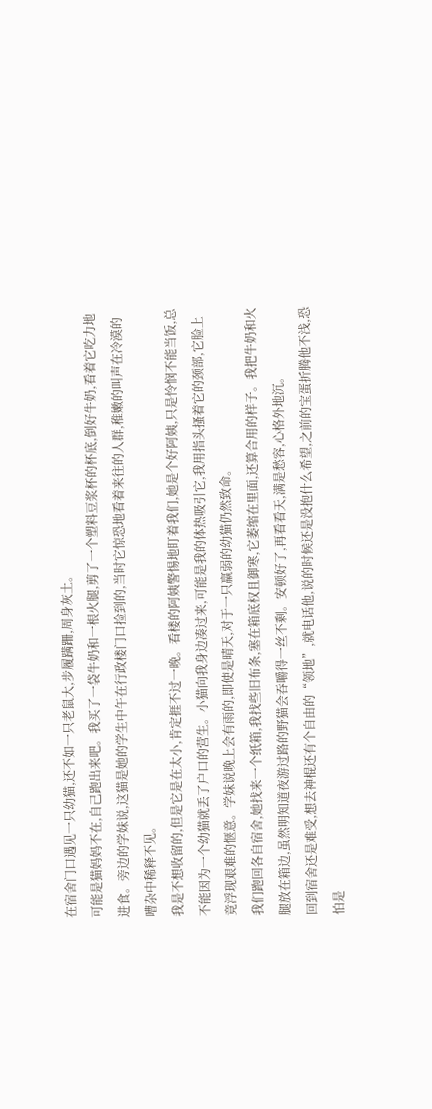在宿舍门口遇见一只幼猫,还不如一只老鼠大,步履蹒跚,周身灰土。
可能是猫妈妈不在,自己跑出来吧。我买了一袋牛奶和一根火腿,剪了一个塑料豆浆杯的杯底,倒好牛奶,看着它吃力地进食。旁边的学妹说,这猫是她的学生中午在行政楼门口捡到的,当时它惊恐地看着来往的人群,稚嫩的叫声在冷漠的嘈杂中稀释不见。
我是不想收留的,但是它是在太小,肯定捱不过一晚。看楼的阿姨警惕地盯着我们,她是个好阿姨,只是怜悯不能当饭,总不能因为一个幼猫就丢了户口的营生。小猫向我身边凑过来,可能是我的体热吸引它,我用指头搔着它的颈部,它脸上竟浮现艰难的惬意。学妹说晚上会有雨的,即使是晴天,对于一只羸弱的幼猫仍然致命。
我们跑回各自宿舍,她找来一个纸箱,我找些旧布条,塞在箱底权且御寒,它萎缩在里面,还算合用的样子。我把牛奶和火腿放在箱边,虽然明知道夜游过路的野猫会吞嚼得一丝不剩。安顿好了,再看看天,满是愁容,心格外地沉。
回到宿舍还是难受,想去神棍还有个自由的“领地”,就电话他,说的时候还是没抱什么希望,之前的宝蛋折腾他不浅,恐怕是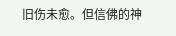旧伤未愈。但信佛的神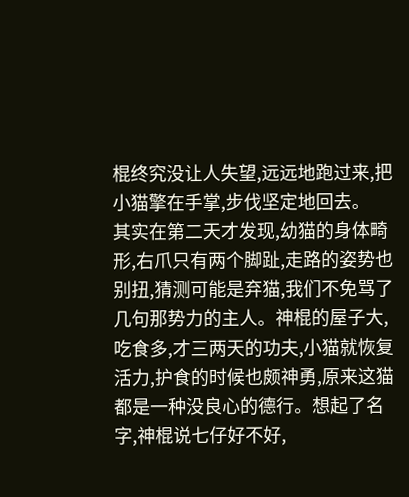棍终究没让人失望,远远地跑过来,把小猫擎在手掌,步伐坚定地回去。
其实在第二天才发现,幼猫的身体畸形,右爪只有两个脚趾,走路的姿势也别扭,猜测可能是弃猫,我们不免骂了几句那势力的主人。神棍的屋子大,吃食多,才三两天的功夫,小猫就恢复活力,护食的时候也颇神勇,原来这猫都是一种没良心的德行。想起了名字,神棍说七仔好不好,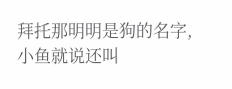拜托那明明是狗的名字,小鱼就说还叫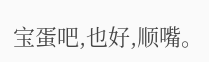宝蛋吧,也好,顺嘴。